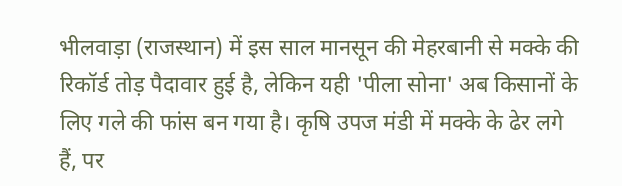भीलवाड़ा (राजस्थान) में इस साल मानसून की मेहरबानी से मक्के की रिकॉर्ड तोड़ पैदावार हुई है, लेकिन यही 'पीला सोना' अब किसानों के लिए गले की फांस बन गया है। कृषि उपज मंडी में मक्के के ढेर लगे हैं, पर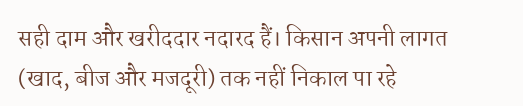सही दाम और खरीददार नदारद हैं। किसान अपनी लागत (खाद, बीज और मजदूरी) तक नहीं निकाल पा रहे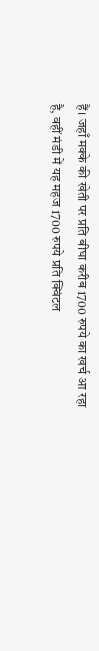हैं। जहाँ मक्के की खेती पर प्रति बीघा करीब 1700 रुपये का खर्च आ रहा है, वहीं मंडी में यह महज 1700 रुपये प्रति क्विंटल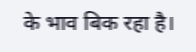के भाव बिक रहा है।